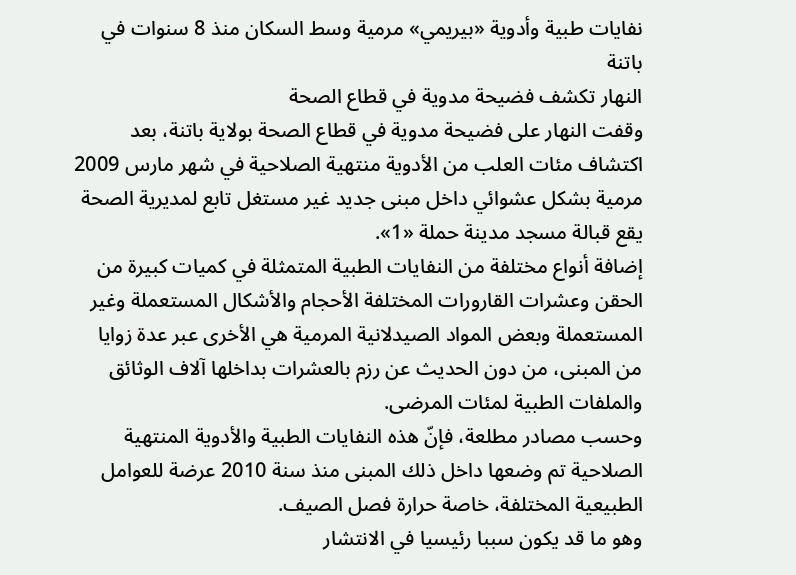نفايات طبية وأدوية «بيريمي» مرمية وسط السكان منذ 8 سنوات في باتنة
النهار تكشف فضيحة مدوية في قطاع الصحة
وقفت النهار على فضيحة مدوية في قطاع الصحة بولاية باتنة، بعد اكتشاف مئات العلب من الأدوية منتهية الصلاحية في شهر مارس 2009 مرمية بشكل عشوائي داخل مبنى جديد غير مستغل تابع لمديرية الصحة يقع قبالة مسجد مدينة حملة «1».
إضافة أنواع مختلفة من النفايات الطبية المتمثلة في كميات كبيرة من الحقن وعشرات القارورات المختلفة الأحجام والأشكال المستعملة وغير المستعملة وبعض المواد الصيدلانية المرمية هي الأخرى عبر عدة زوايا من المبنى، من دون الحديث عن رزم بالعشرات بداخلها آلاف الوثائق والملفات الطبية لمئات المرضى.
وحسب مصادر مطلعة، فإنّ هذه النفايات الطبية والأدوية المنتهية الصلاحية تم وضعها داخل ذلك المبنى منذ سنة 2010 عرضة للعوامل الطبيعية المختلفة، خاصة حرارة فصل الصيف.
وهو ما قد يكون سببا رئيسيا في الانتشار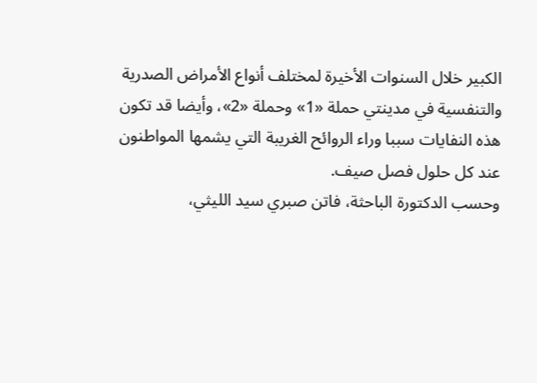الكبير خلال السنوات الأخيرة لمختلف أنواع الأمراض الصدرية والتنفسية في مدينتي حملة «1» وحملة «2»، وأيضا قد تكون هذه النفايات سببا وراء الروائح الغريبة التي يشمها المواطنون عند كل حلول فصل صيف.
وحسب الدكتورة الباحثة، فاتن صبري سيد الليثي،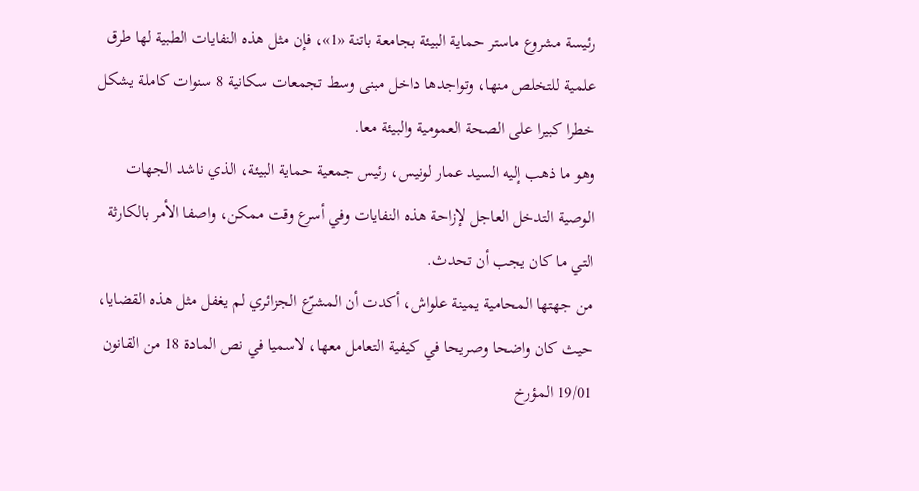رئيسة مشروع ماستر حماية البيئة بجامعة باتنة «1»، فإن مثل هذه النفايات الطبية لها طرق علمية للتخلص منها، وتواجدها داخل مبنى وسط تجمعات سكانية 8 سنوات كاملة يشكل خطرا كبيرا على الصحة العمومية والبيئة معا.
وهو ما ذهب إليه السيد عمار لونيس، رئيس جمعية حماية البيئة، الذي ناشد الجهات الوصية التدخل العاجل لإزاحة هذه النفايات وفي أسرع وقت ممكن، واصفا الأمر بالكارثة التي ما كان يجب أن تحدث.
من جهتها المحامية يمينة علواش، أكدت أن المشرّع الجزائري لم يغفل مثل هذه القضايا، حيث كان واضحا وصريحا في كيفية التعامل معها، لاسميا في نص المادة 18 من القانون 19/01 المؤرخ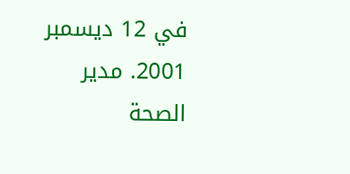في 12 ديسمبر 2001. مدير الصحة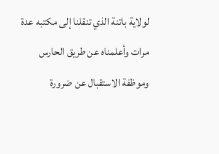لولاية باتنة الذي تنقلنا إلى مكتبه عدة مرات وأعلمناه عن طريق الحارس وموظفة الاستقبال عن ضرورة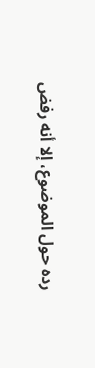رده حول الموضوع، إلا أنه رفض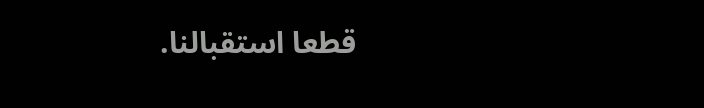قطعا استقبالنا.